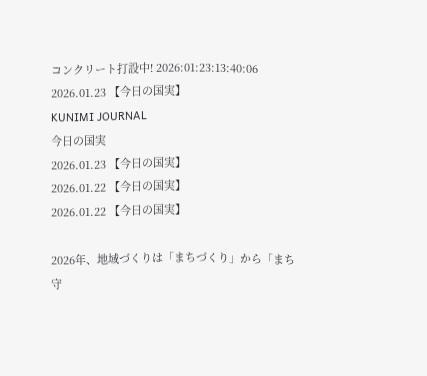コンクリート打設中! 2026:01:23:13:40:06
2026.01.23 【今日の国実】
KUNIMI JOURNAL
今日の国実
2026.01.23 【今日の国実】
2026.01.22 【今日の国実】
2026.01.22 【今日の国実】

2026年、地域づくりは「まちづくり」から「まち守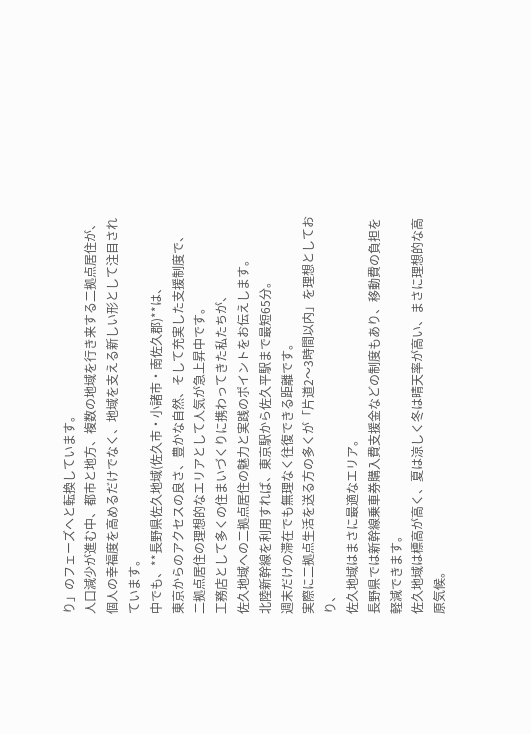り」のフェーズへと転換しています。
人口減少が進む中、都市と地方、複数の地域を行き来する二拠点居住が、
個人の幸福度を高めるだけでなく、地域を支える新しい形として注目されています。
中でも、**長野県佐久地域(佐久市・小諸市・南佐久郡)**は、
東京からのアクセスの良さ、豊かな自然、そして充実した支援制度で、
二拠点居住の理想的なエリアとして人気が急上昇中です。
工務店として多くの住まいづくりに携わってきた私たちが、
佐久地域への二拠点居住の魅力と実践のポイントをお伝えします。
北陸新幹線を利用すれば、東京駅から佐久平駅まで最短65分。
週末だけの滞在でも無理なく往復できる距離です。
実際に二拠点生活を送る方の多くが「片道2〜3時間以内」を理想としており、
佐久地域はまさに最適なエリア。
長野県では新幹線乗車券購入費支援金などの制度もあり、移動費の負担を軽減できます。
佐久地域は標高が高く、夏は涼しく冬は晴天率が高い、まさに理想的な高原気候。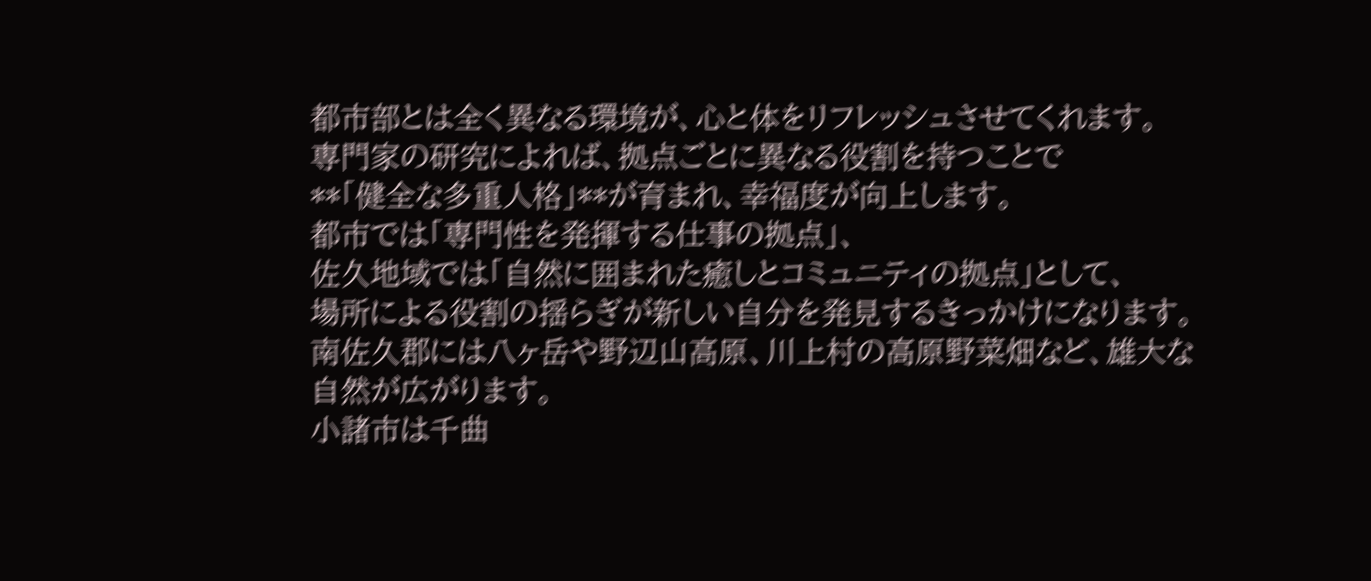都市部とは全く異なる環境が、心と体をリフレッシュさせてくれます。
専門家の研究によれば、拠点ごとに異なる役割を持つことで
**「健全な多重人格」**が育まれ、幸福度が向上します。
都市では「専門性を発揮する仕事の拠点」、
佐久地域では「自然に囲まれた癒しとコミュニティの拠点」として、
場所による役割の揺らぎが新しい自分を発見するきっかけになります。
南佐久郡には八ヶ岳や野辺山高原、川上村の高原野菜畑など、雄大な自然が広がります。
小諸市は千曲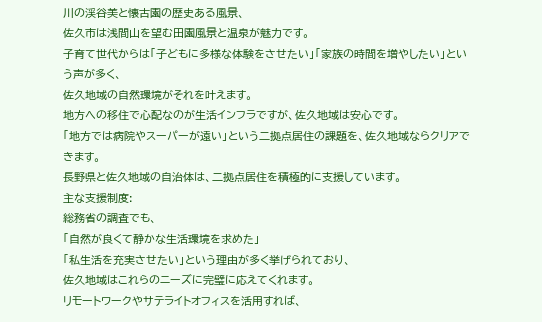川の渓谷美と懐古園の歴史ある風景、
佐久市は浅間山を望む田園風景と温泉が魅力です。
子育て世代からは「子どもに多様な体験をさせたい」「家族の時間を増やしたい」という声が多く、
佐久地域の自然環境がそれを叶えます。
地方への移住で心配なのが生活インフラですが、佐久地域は安心です。
「地方では病院やスーパーが遠い」という二拠点居住の課題を、佐久地域ならクリアできます。
長野県と佐久地域の自治体は、二拠点居住を積極的に支援しています。
主な支援制度:
総務省の調査でも、
「自然が良くて静かな生活環境を求めた」
「私生活を充実させたい」という理由が多く挙げられており、
佐久地域はこれらのニーズに完璧に応えてくれます。
リモートワークやサテライトオフィスを活用すれば、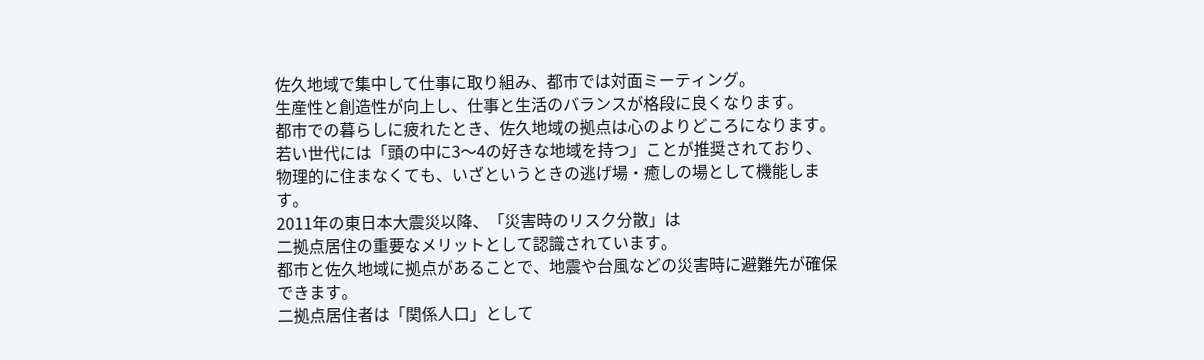佐久地域で集中して仕事に取り組み、都市では対面ミーティング。
生産性と創造性が向上し、仕事と生活のバランスが格段に良くなります。
都市での暮らしに疲れたとき、佐久地域の拠点は心のよりどころになります。
若い世代には「頭の中に3〜4の好きな地域を持つ」ことが推奨されており、
物理的に住まなくても、いざというときの逃げ場・癒しの場として機能します。
2011年の東日本大震災以降、「災害時のリスク分散」は
二拠点居住の重要なメリットとして認識されています。
都市と佐久地域に拠点があることで、地震や台風などの災害時に避難先が確保できます。
二拠点居住者は「関係人口」として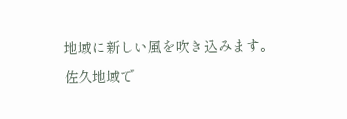地域に新しい風を吹き込みます。
佐久地域で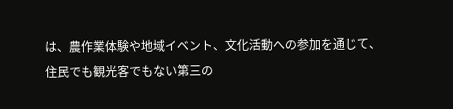は、農作業体験や地域イベント、文化活動への参加を通じて、
住民でも観光客でもない第三の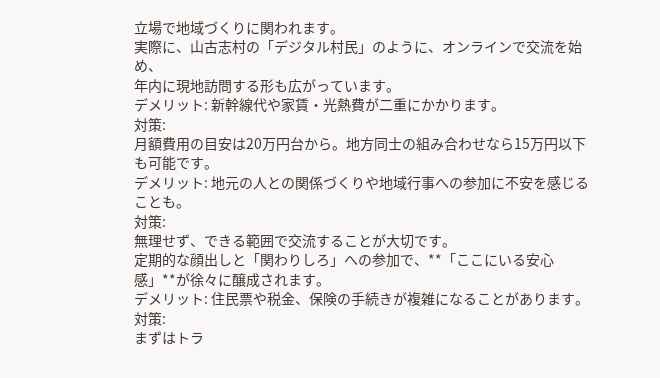立場で地域づくりに関われます。
実際に、山古志村の「デジタル村民」のように、オンラインで交流を始め、
年内に現地訪問する形も広がっています。
デメリット: 新幹線代や家賃・光熱費が二重にかかります。
対策:
月額費用の目安は20万円台から。地方同士の組み合わせなら15万円以下も可能です。
デメリット: 地元の人との関係づくりや地域行事への参加に不安を感じることも。
対策:
無理せず、できる範囲で交流することが大切です。
定期的な顔出しと「関わりしろ」への参加で、**「ここにいる安心感」**が徐々に醸成されます。
デメリット: 住民票や税金、保険の手続きが複雑になることがあります。
対策:
まずはトラ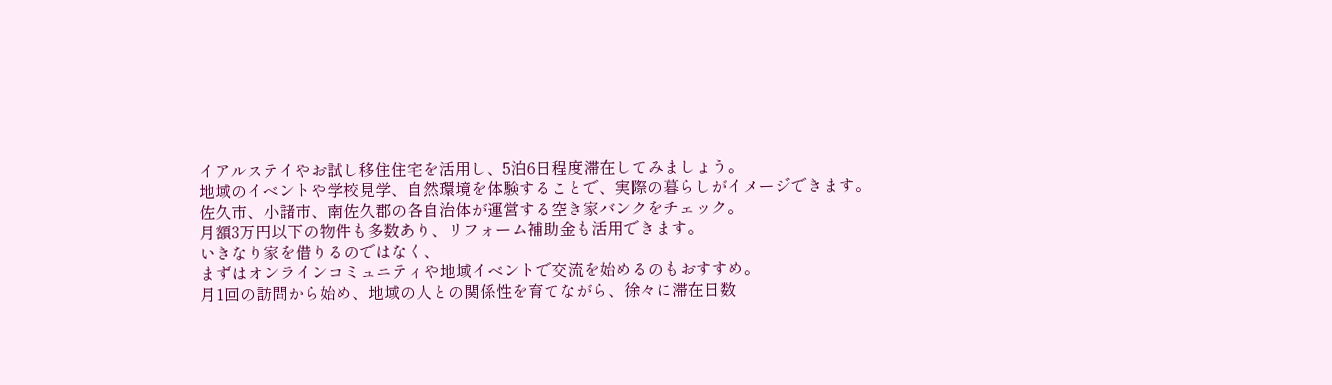イアルステイやお試し移住住宅を活用し、5泊6日程度滞在してみましょう。
地域のイベントや学校見学、自然環境を体験することで、実際の暮らしがイメージできます。
佐久市、小諸市、南佐久郡の各自治体が運営する空き家バンクをチェック。
月額3万円以下の物件も多数あり、リフォーム補助金も活用できます。
いきなり家を借りるのではなく、
まずはオンラインコミュニティや地域イベントで交流を始めるのもおすすめ。
月1回の訪問から始め、地域の人との関係性を育てながら、徐々に滞在日数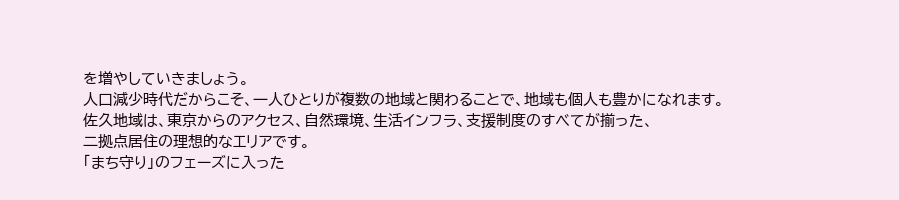を増やしていきましょう。
人口減少時代だからこそ、一人ひとりが複数の地域と関わることで、地域も個人も豊かになれます。
佐久地域は、東京からのアクセス、自然環境、生活インフラ、支援制度のすべてが揃った、
二拠点居住の理想的なエリアです。
「まち守り」のフェーズに入った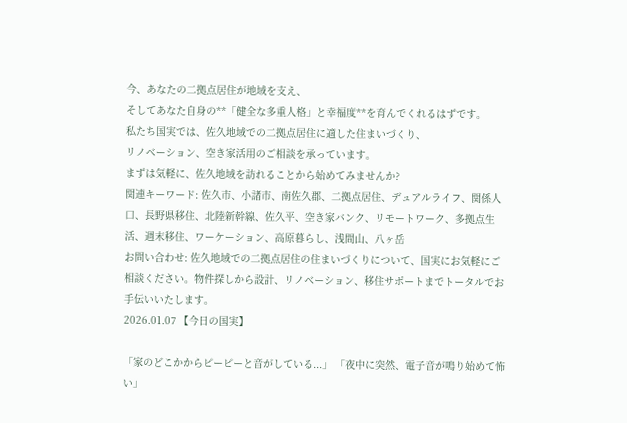今、あなたの二拠点居住が地域を支え、
そしてあなた自身の**「健全な多重人格」と幸福度**を育んでくれるはずです。
私たち国実では、佐久地域での二拠点居住に適した住まいづくり、
リノベーション、空き家活用のご相談を承っています。
まずは気軽に、佐久地域を訪れることから始めてみませんか?
関連キーワード: 佐久市、小諸市、南佐久郡、二拠点居住、デュアルライフ、関係人口、長野県移住、北陸新幹線、佐久平、空き家バンク、リモートワーク、多拠点生活、週末移住、ワーケーション、高原暮らし、浅間山、八ヶ岳
お問い合わせ: 佐久地域での二拠点居住の住まいづくりについて、国実にお気軽にご相談ください。物件探しから設計、リノベーション、移住サポートまでトータルでお手伝いいたします。
2026.01.07 【今日の国実】

「家のどこかからピーピーと音がしている...」 「夜中に突然、電子音が鳴り始めて怖い」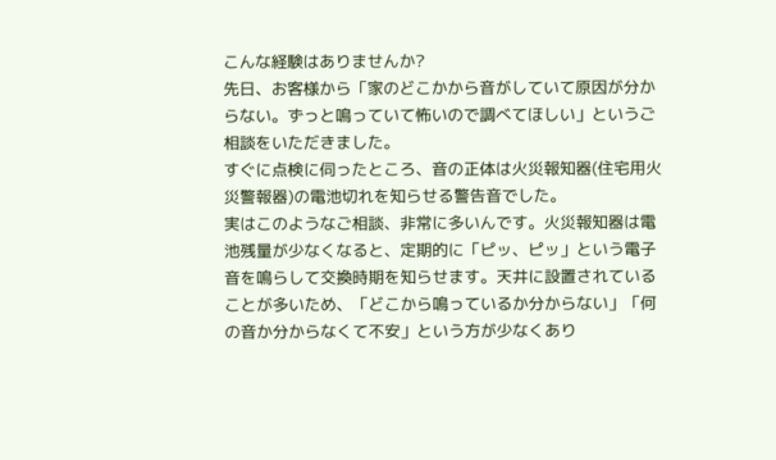こんな経験はありませんか?
先日、お客様から「家のどこかから音がしていて原因が分からない。ずっと鳴っていて怖いので調べてほしい」というご相談をいただきました。
すぐに点検に伺ったところ、音の正体は火災報知器(住宅用火災警報器)の電池切れを知らせる警告音でした。
実はこのようなご相談、非常に多いんです。火災報知器は電池残量が少なくなると、定期的に「ピッ、ピッ」という電子音を鳴らして交換時期を知らせます。天井に設置されていることが多いため、「どこから鳴っているか分からない」「何の音か分からなくて不安」という方が少なくあり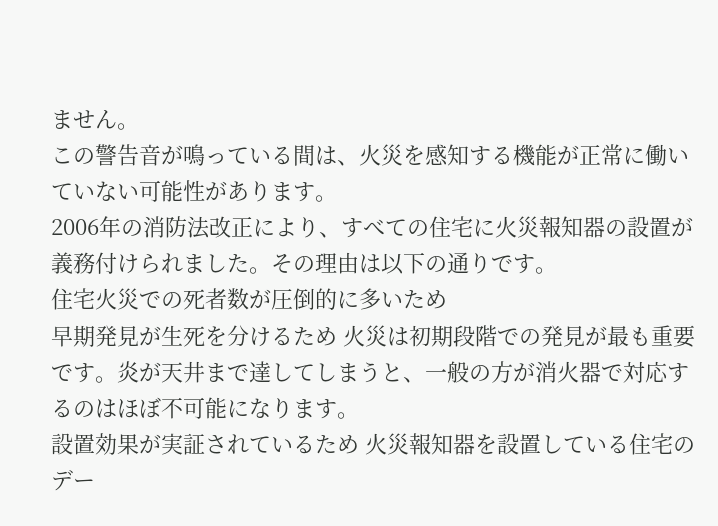ません。
この警告音が鳴っている間は、火災を感知する機能が正常に働いていない可能性があります。
2006年の消防法改正により、すべての住宅に火災報知器の設置が義務付けられました。その理由は以下の通りです。
住宅火災での死者数が圧倒的に多いため
早期発見が生死を分けるため 火災は初期段階での発見が最も重要です。炎が天井まで達してしまうと、一般の方が消火器で対応するのはほぼ不可能になります。
設置効果が実証されているため 火災報知器を設置している住宅のデー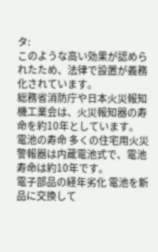タ:
このような高い効果が認められたため、法律で設置が義務化されています。
総務省消防庁や日本火災報知機工業会は、火災報知器の寿命を約10年としています。
電池の寿命 多くの住宅用火災警報器は内蔵電池式で、電池寿命は約10年です。
電子部品の経年劣化 電池を新品に交換して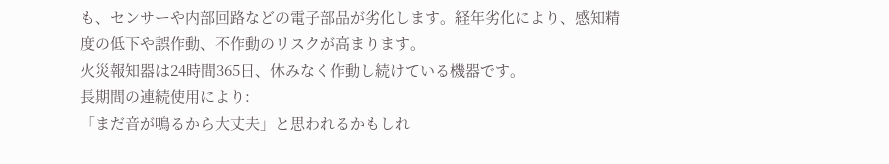も、センサーや内部回路などの電子部品が劣化します。経年劣化により、感知精度の低下や誤作動、不作動のリスクが高まります。
火災報知器は24時間365日、休みなく作動し続けている機器です。
長期間の連続使用により:
「まだ音が鳴るから大丈夫」と思われるかもしれ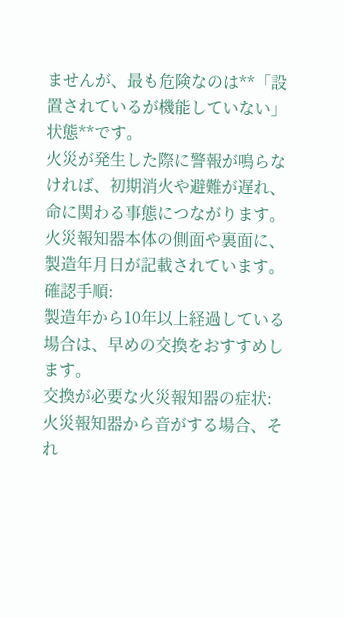ませんが、最も危険なのは**「設置されているが機能していない」状態**です。
火災が発生した際に警報が鳴らなければ、初期消火や避難が遅れ、命に関わる事態につながります。
火災報知器本体の側面や裏面に、製造年月日が記載されています。
確認手順:
製造年から10年以上経過している場合は、早めの交換をおすすめします。
交換が必要な火災報知器の症状:
火災報知器から音がする場合、それ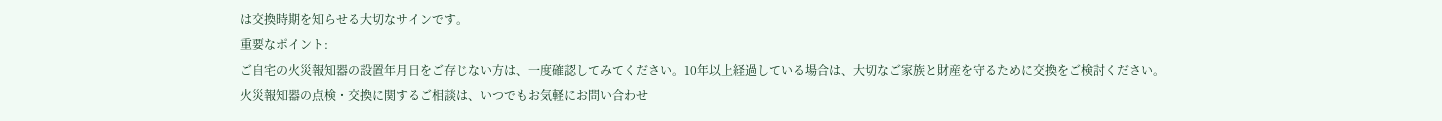は交換時期を知らせる大切なサインです。
重要なポイント:
ご自宅の火災報知器の設置年月日をご存じない方は、一度確認してみてください。10年以上経過している場合は、大切なご家族と財産を守るために交換をご検討ください。
火災報知器の点検・交換に関するご相談は、いつでもお気軽にお問い合わせ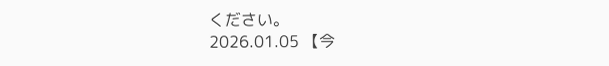ください。
2026.01.05 【今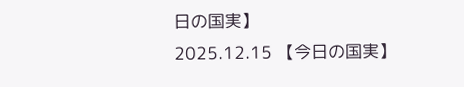日の国実】
2025.12.15 【今日の国実】